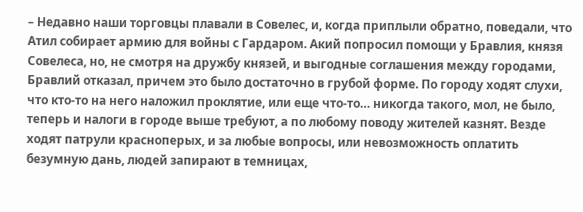– Недавно наши торговцы плавали в Совелес, и, когда приплыли обратно, поведали, что Атил собирает армию для войны с Гардаром. Акий попросил помощи у Бравлия, князя Совелеса, но, не смотря на дружбу князей, и выгодные соглашения между городами, Бравлий отказал, причем это было достаточно в грубой форме. По городу ходят слухи, что кто-то на него наложил проклятие, или еще что-то… никогда такого, мол, не было, теперь и налоги в городе выше требуют, а по любому поводу жителей казнят. Везде ходят патрули красноперых, и за любые вопросы, или невозможность оплатить безумную дань, людей запирают в темницах,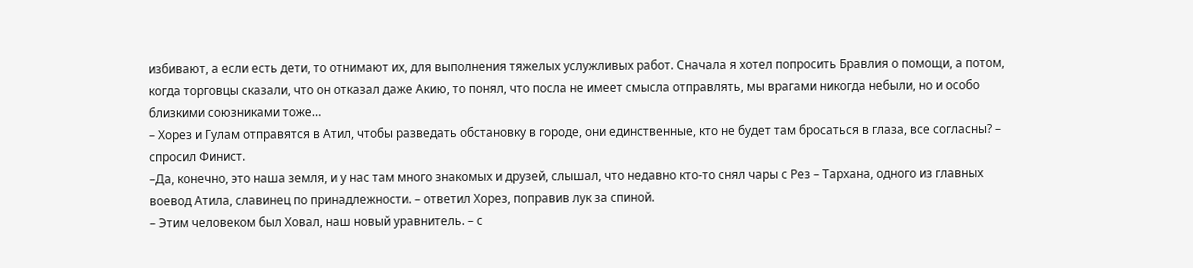избивают, а если есть дети, то отнимают их, для выполнения тяжелых услужливых работ. Сначала я хотел попросить Бравлия о помощи, а потом, когда торговцы сказали, что он отказал даже Акию, то понял, что посла не имеет смысла отправлять, мы врагами никогда небыли, но и особо близкими союзниками тоже…
– Хорез и Гулам отправятся в Атил, чтобы разведать обстановку в городе, они единственные, кто не будет там бросаться в глаза, все согласны? – спросил Финист.
–Да, конечно, это наша земля, и у нас там много знакомых и друзей, слышал, что недавно кто-то снял чары с Рез – Тархана, одного из главных воевод Атила, славинец по принадлежности. – ответил Хорез, поправив лук за спиной.
– Этим человеком был Ховал, наш новый уравнитель. – с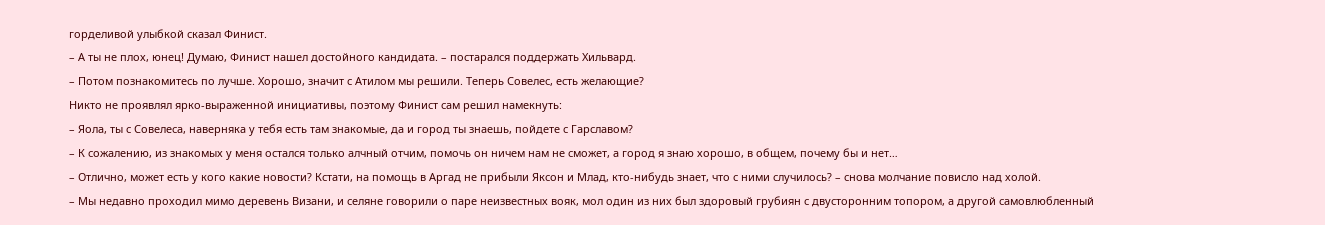горделивой улыбкой сказал Финист.
– А ты не плох, юнец! Думаю, Финист нашел достойного кандидата. – постарался поддержать Хильвард.
– Потом познакомитесь по лучше. Хорошо, значит с Атилом мы решили. Теперь Совелес, есть желающие?
Никто не проявлял ярко-выраженной инициативы, поэтому Финист сам решил намекнуть:
– Яола, ты с Совелеса, наверняка у тебя есть там знакомые, да и город ты знаешь, пойдете с Гарславом?
– К сожалению, из знакомых у меня остался только алчный отчим, помочь он ничем нам не сможет, а город я знаю хорошо, в общем, почему бы и нет…
– Отлично, может есть у кого какие новости? Кстати, на помощь в Аргад не прибыли Яксон и Млад, кто-нибудь знает, что с ними случилось? – снова молчание повисло над холой.
– Мы недавно проходил мимо деревень Визани, и селяне говорили о паре неизвестных вояк, мол один из них был здоровый грубиян с двусторонним топором, а другой самовлюбленный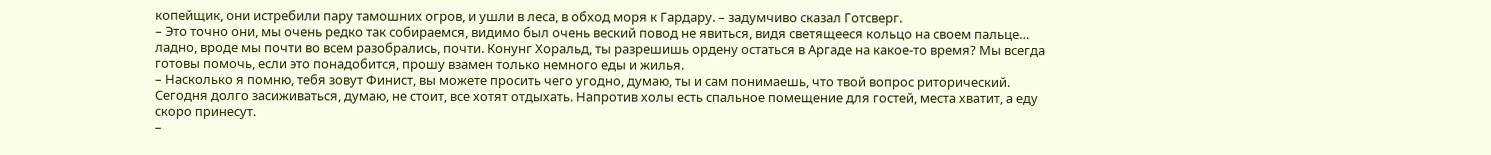копейщик, они истребили пару тамошних огров, и ушли в леса, в обход моря к Гардару. – задумчиво сказал Готсверг.
– Это точно они, мы очень редко так собираемся, видимо был очень веский повод не явиться, видя светящееся кольцо на своем пальце… ладно, вроде мы почти во всем разобрались, почти. Конунг Хоральд, ты разрешишь ордену остаться в Аргаде на какое-то время? Мы всегда готовы помочь, если это понадобится, прошу взамен только немного еды и жилья.
– Насколько я помню, тебя зовут Финист, вы можете просить чего угодно, думаю, ты и сам понимаешь, что твой вопрос риторический. Сегодня долго засиживаться, думаю, не стоит, все хотят отдыхать. Напротив холы есть спальное помещение для гостей, места хватит, а еду скоро принесут.
–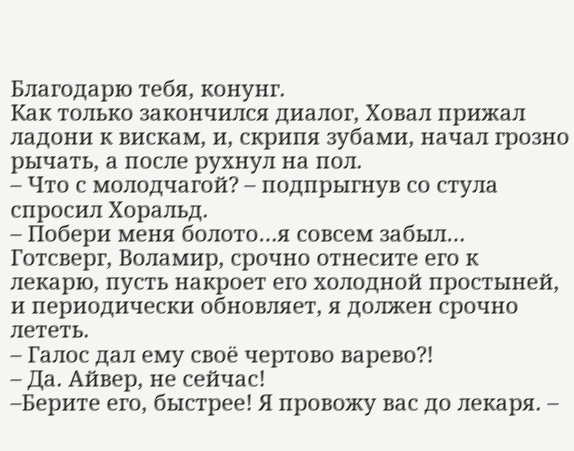Благодарю тебя, конунг.
Как только закончился диалог, Ховал прижал ладони к вискам, и, скрипя зубами, начал грозно рычать, а после рухнул на пол.
– Что с молодчагой? – подпрыгнув со стула спросил Хоральд.
– Побери меня болото…я совсем забыл… Готсверг, Воламир, срочно отнесите его к лекарю, пусть накроет его холодной простыней, и периодически обновляет, я должен срочно лететь.
– Галос дал ему своё чертово варево?!
– Да. Айвер, не сейчас!
–Берите его, быстрее! Я провожу вас до лекаря. –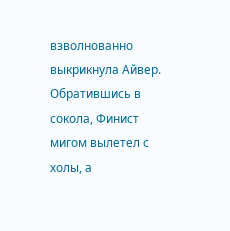взволнованно выкрикнула Айвер.
Обратившись в сокола, Финист мигом вылетел с холы, а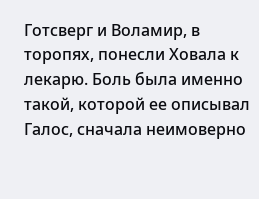Готсверг и Воламир, в торопях, понесли Ховала к лекарю. Боль была именно такой, которой ее описывал Галос, сначала неимоверно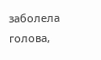заболела голова,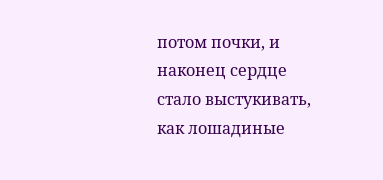потом почки, и наконец сердце стало выстукивать, как лошадиные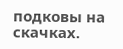подковы на скачках.